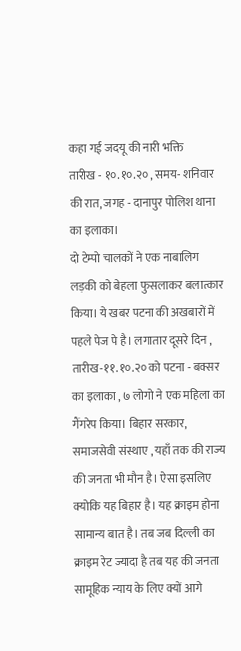कहा गई जदयू की नारी भक्ति
तारीख - १०.१०.२० , समय- शनिवार की रात, जगह - दानापुर पोलिश थाना का इलाका।
दो टेम्पो चालकों ने एक नाबालिग लड़की को बेहला फुसलाकर बलात्कार किया। ये खबर पटना की अखबारों में पहले पेज पे है। लगातार दूसरे दिन , तारीख-११.१०.२० को पटना - बक्सर का इलाका , ७ लोगो ने एक महिला का गैंगरेप किया। बिहार सरकार, समाजसेवी संस्थाए , यहाँ तक की राज्य की जनता भी मौन है। ऐसा इसलिए क्योकि यह बिहार है। यह क्राइम होना सामान्य बात है। तब जब दिल्ली का क्राइम रेट ज्यादा है तब यह की जनता सामूहिक न्याय के लिए क्यों आगे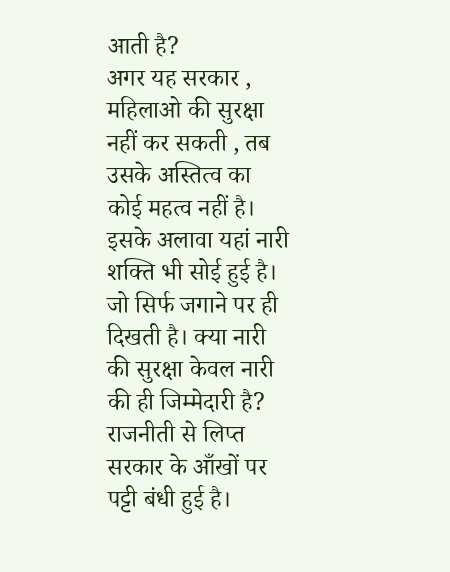आती है?
अगर यह सरकार , महिलाओ की सुरक्षा नहीं कर सकती , तब उसके अस्तित्व का कोई महत्व नहीं है। इसके अलावा यहां नारी शक्ति भी सोई हुई है। जो सिर्फ जगाने पर ही दिखती है। क्या नारी की सुरक्षा केवल नारी की ही जिम्मेदारी है? राजनीती से लिप्त सरकार के आँखों पर पट्टी बंधी हुई है।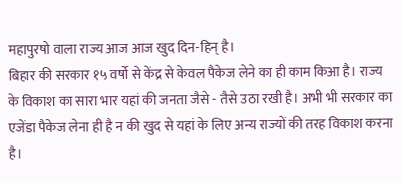महापुरषो वाला राज्य आज आज खुद दिन-हिन् है।
बिहार की सरकार १५ वर्षो से केंद्र से केवल पैकेज लेने का ही काम किआ है। राज्य के विकाश का सारा भार यहां की जनता जैसे - तैसे उठा रखी है। अभी भी सरकार का एजेंडा पैकेज लेना ही है न की खुद से यहां के लिए अन्य राज्यों की तरह विकाश करना है।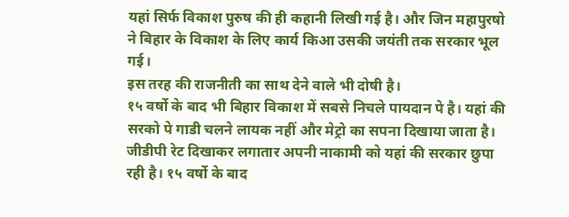यहां सिर्फ विकाश पुरुष की ही कहानी लिखी गई है। और जिन महापुरषो ने बिहार के विकाश के लिए कार्य किआ उसकी जयंती तक सरकार भूल गई।
इस तरह की राजनीती का साथ देने वाले भी दोषी है।
१५ वर्षो के बाद भी बिहार विकाश में सबसे निचले पायदान पे है। यहां की सरको पे गाडी चलने लायक नहीं और मेट्रो का सपना दिखाया जाता है। जीडीपी रेट दिखाकर लगातार अपनी नाकामी को यहां की सरकार छुपा रही है। १५ वर्षो के बाद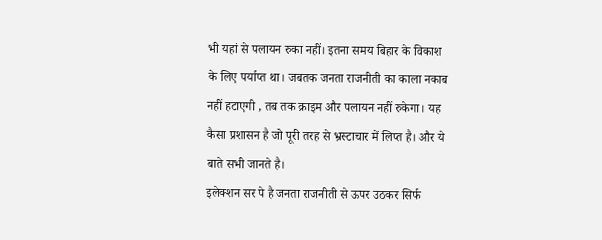भी यहां से पलायन रुका नहीं। इतना समय बिहार के विकाश के लिए पर्याप्त था। जबतक जनता राजनीती का काला नकाब नहीं हटाएगी , तब तक क्राइम और पलायन नहीं रुकेगा। यह कैसा प्रशासन है जो पूरी तरह से भ्रस्टाचार में लिप्त है। और ये बाते सभी जानते है।
इलेक्शन सर पे है जनता राजनीती से ऊपर उठकर सिर्फ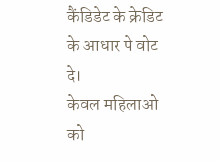कैंडिडेट के क्रेडिट के आधार पे वोट दे।
केवल महिलाओ को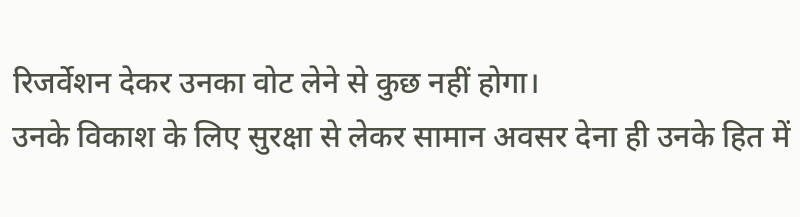रिजर्वेशन देकर उनका वोट लेने से कुछ नहीं होगा।
उनके विकाश के लिए सुरक्षा से लेकर सामान अवसर देना ही उनके हित में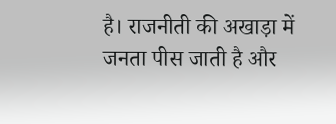है। राजनीती की अखाड़ा में जनता पीस जाती है और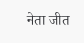नेता जीत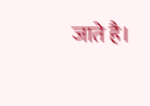जाते है।